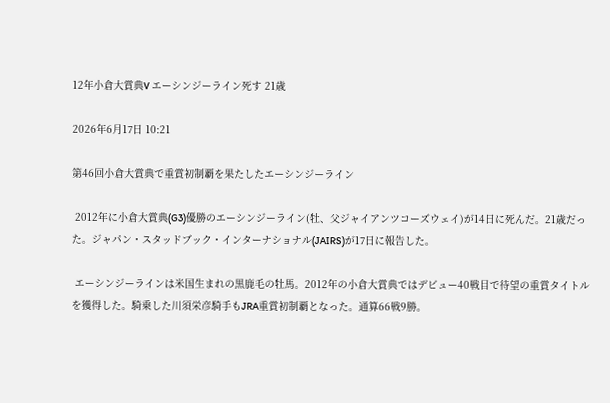12年小倉大賞典V エーシンジーライン死す 21歳

2026年6月17日 10:21

第46回小倉大賞典で重賞初制覇を果たしたエーシンジーライン

 2012年に小倉大賞典(G3)優勝のエーシンジーライン(牡、父ジャイアンツコーズウェイ)が14日に死んだ。21歳だった。ジャパン・スタッドブック・インターナショナル(JAIRS)が17日に報告した。

 エーシンジーラインは米国生まれの黒鹿毛の牡馬。2012年の小倉大賞典ではデビュー40戦目で待望の重賞タイトルを獲得した。騎乗した川須栄彦騎手もJRA重賞初制覇となった。通算66戦9勝。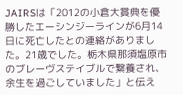JAIRSは「2012の小倉大賞典を優勝したエーシンジーラインが6月14日に死亡したとの連絡がありました。21歳でした。栃木県那須塩原市のブレーヴステイブルで繋養され、余生を過ごしていました」と伝え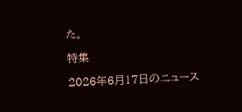た。

特集

2026年6月17日のニュース